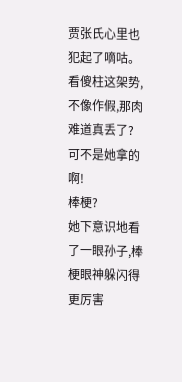贾张氏心里也犯起了嘀咕。
看傻柱这架势,不像作假,那肉难道真丢了?
可不是她拿的啊!
棒梗?
她下意识地看了一眼孙子,棒梗眼神躲闪得更厉害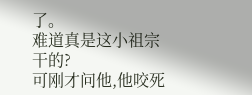了。
难道真是这小祖宗干的?
可刚才问他,他咬死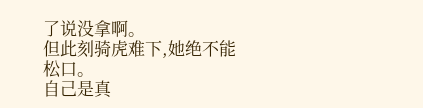了说没拿啊。
但此刻骑虎难下,她绝不能松口。
自己是真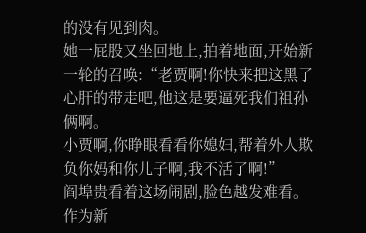的没有见到肉。
她一屁股又坐回地上,拍着地面,开始新一轮的召唤:“老贾啊!你快来把这黑了心肝的带走吧,他这是要逼死我们祖孙俩啊。
小贾啊,你睁眼看看你媳妇,帮着外人欺负你妈和你儿子啊,我不活了啊!”
阎埠贵看着这场闹剧,脸色越发难看。
作为新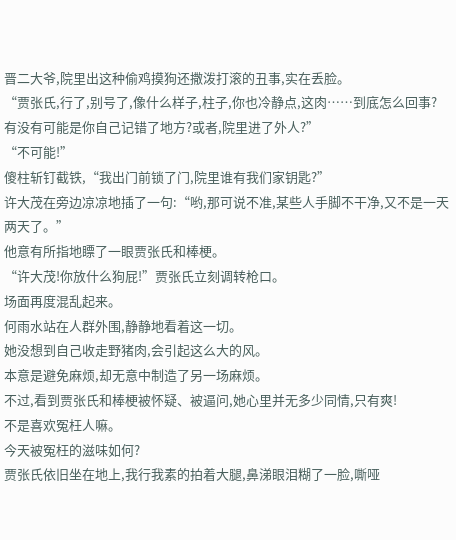晋二大爷,院里出这种偷鸡摸狗还撒泼打滚的丑事,实在丢脸。
“贾张氏,行了,别号了,像什么样子,柱子,你也冷静点,这肉……到底怎么回事?
有没有可能是你自己记错了地方?或者,院里进了外人?”
“不可能!”
傻柱斩钉截铁,“我出门前锁了门,院里谁有我们家钥匙?”
许大茂在旁边凉凉地插了一句:“哟,那可说不准,某些人手脚不干净,又不是一天两天了。”
他意有所指地瞟了一眼贾张氏和棒梗。
“许大茂!你放什么狗屁!”贾张氏立刻调转枪口。
场面再度混乱起来。
何雨水站在人群外围,静静地看着这一切。
她没想到自己收走野猪肉,会引起这么大的风。
本意是避免麻烦,却无意中制造了另一场麻烦。
不过,看到贾张氏和棒梗被怀疑、被逼问,她心里并无多少同情,只有爽!
不是喜欢冤枉人嘛。
今天被冤枉的滋味如何?
贾张氏依旧坐在地上,我行我素的拍着大腿,鼻涕眼泪糊了一脸,嘶哑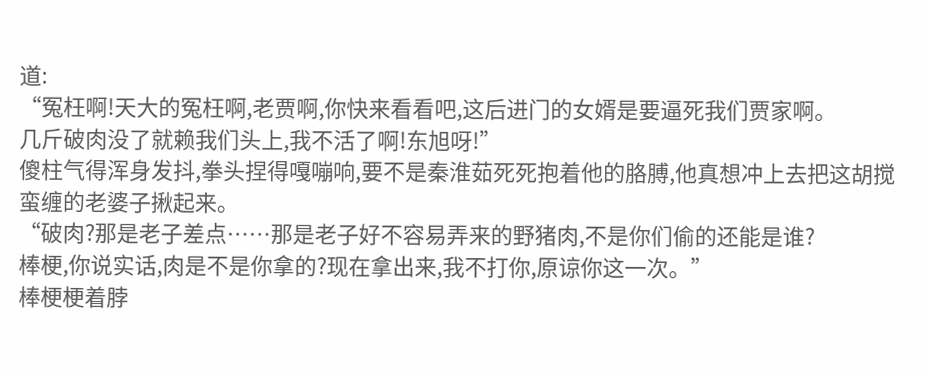道:
“冤枉啊!天大的冤枉啊,老贾啊,你快来看看吧,这后进门的女婿是要逼死我们贾家啊。
几斤破肉没了就赖我们头上,我不活了啊!东旭呀!”
傻柱气得浑身发抖,拳头捏得嘎嘣响,要不是秦淮茹死死抱着他的胳膊,他真想冲上去把这胡搅蛮缠的老婆子揪起来。
“破肉?那是老子差点……那是老子好不容易弄来的野猪肉,不是你们偷的还能是谁?
棒梗,你说实话,肉是不是你拿的?现在拿出来,我不打你,原谅你这一次。”
棒梗梗着脖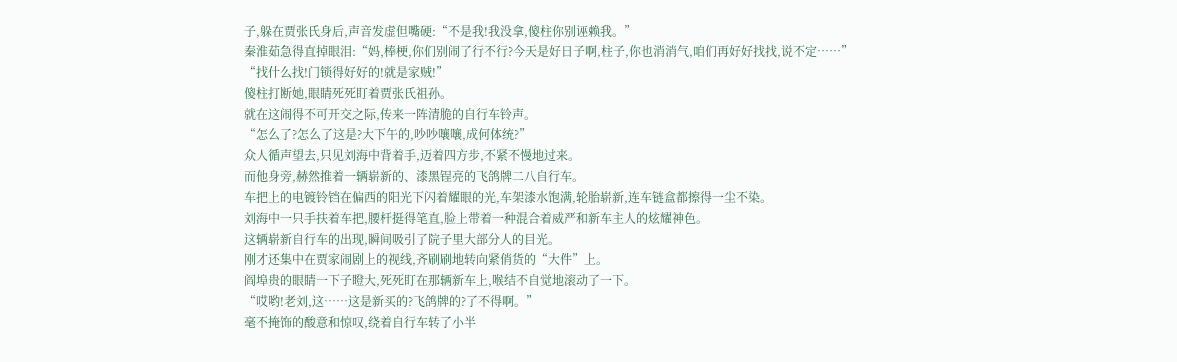子,躲在贾张氏身后,声音发虚但嘴硬:“不是我!我没拿,傻柱你别诬赖我。”
秦淮茹急得直掉眼泪:“妈,棒梗,你们别闹了行不行?今天是好日子啊,柱子,你也消消气,咱们再好好找找,说不定……”
“找什么找!门锁得好好的!就是家贼!”
傻柱打断她,眼睛死死盯着贾张氏祖孙。
就在这闹得不可开交之际,传来一阵清脆的自行车铃声。
“怎么了?怎么了这是?大下午的,吵吵嚷嚷,成何体统?”
众人循声望去,只见刘海中背着手,迈着四方步,不紧不慢地过来。
而他身旁,赫然推着一辆崭新的、漆黑锃亮的飞鸽牌二八自行车。
车把上的电镀铃铛在偏西的阳光下闪着耀眼的光,车架漆水饱满,轮胎崭新,连车链盒都擦得一尘不染。
刘海中一只手扶着车把,腰杆挺得笔直,脸上带着一种混合着威严和新车主人的炫耀神色。
这辆崭新自行车的出现,瞬间吸引了院子里大部分人的目光。
刚才还集中在贾家闹剧上的视线,齐刷刷地转向紧俏货的“大件”上。
阎埠贵的眼睛一下子瞪大,死死盯在那辆新车上,喉结不自觉地滚动了一下。
“哎哟!老刘,这……这是新买的?飞鸽牌的?了不得啊。”
毫不掩饰的酸意和惊叹,绕着自行车转了小半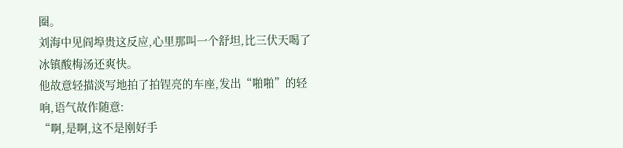圈。
刘海中见阎埠贵这反应,心里那叫一个舒坦,比三伏天喝了冰镇酸梅汤还爽快。
他故意轻描淡写地拍了拍锃亮的车座,发出“啪啪”的轻响,语气故作随意:
“啊,是啊,这不是刚好手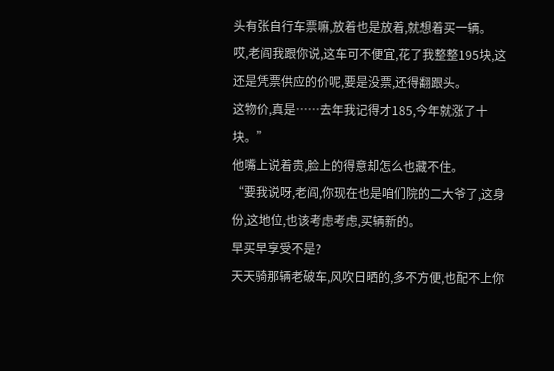头有张自行车票嘛,放着也是放着,就想着买一辆。
哎,老阎我跟你说,这车可不便宜,花了我整整195块,这还是凭票供应的价呢,要是没票,还得翻跟头。
这物价,真是……去年我记得才185,今年就涨了十块。”
他嘴上说着贵,脸上的得意却怎么也藏不住。
“要我说呀,老阎,你现在也是咱们院的二大爷了,这身份,这地位,也该考虑考虑,买辆新的。
早买早享受不是?
天天骑那辆老破车,风吹日晒的,多不方便,也配不上你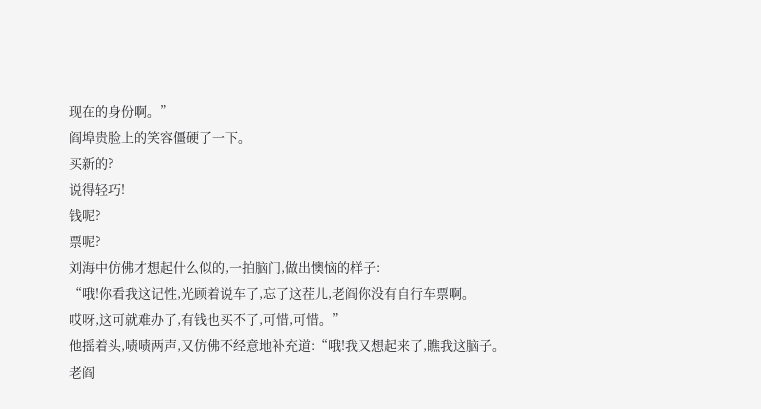现在的身份啊。”
阎埠贵脸上的笑容僵硬了一下。
买新的?
说得轻巧!
钱呢?
票呢?
刘海中仿佛才想起什么似的,一拍脑门,做出懊恼的样子:
“哦!你看我这记性,光顾着说车了,忘了这茬儿,老阎你没有自行车票啊。
哎呀,这可就难办了,有钱也买不了,可惜,可惜。”
他摇着头,啧啧两声,又仿佛不经意地补充道:“哦!我又想起来了,瞧我这脑子。
老阎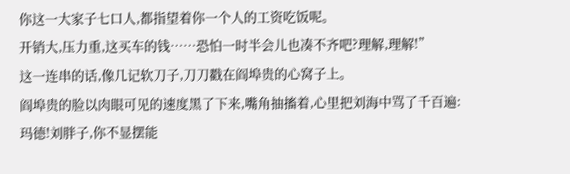你这一大家子七口人,都指望着你一个人的工资吃饭呢。
开销大,压力重,这买车的钱……恐怕一时半会儿也凑不齐吧?理解,理解!”
这一连串的话,像几记软刀子,刀刀戳在阎埠贵的心窝子上。
阎埠贵的脸以肉眼可见的速度黑了下来,嘴角抽搐着,心里把刘海中骂了千百遍:
玛德!刘胖子,你不显摆能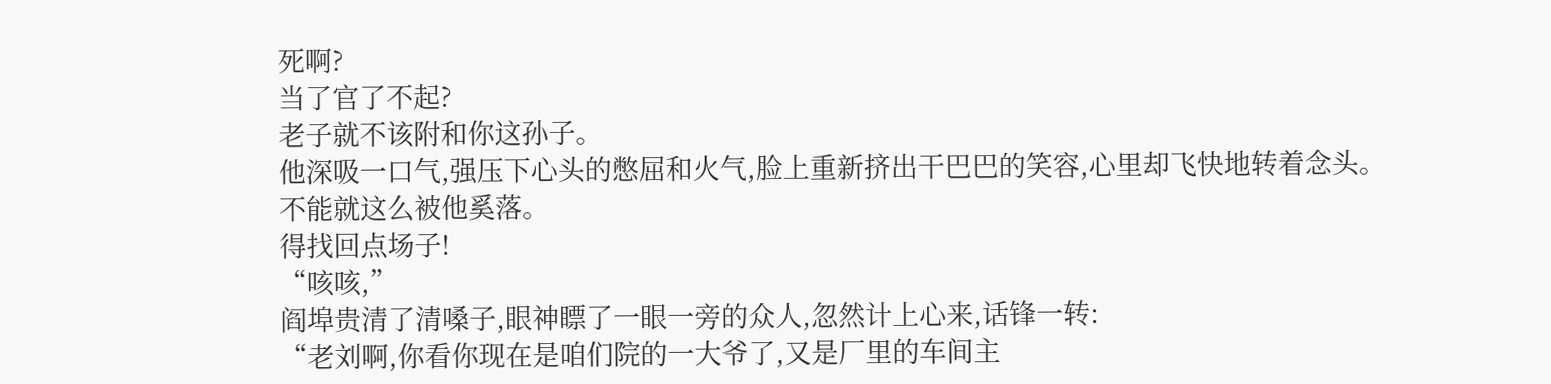死啊?
当了官了不起?
老子就不该附和你这孙子。
他深吸一口气,强压下心头的憋屈和火气,脸上重新挤出干巴巴的笑容,心里却飞快地转着念头。
不能就这么被他奚落。
得找回点场子!
“咳咳,”
阎埠贵清了清嗓子,眼神瞟了一眼一旁的众人,忽然计上心来,话锋一转:
“老刘啊,你看你现在是咱们院的一大爷了,又是厂里的车间主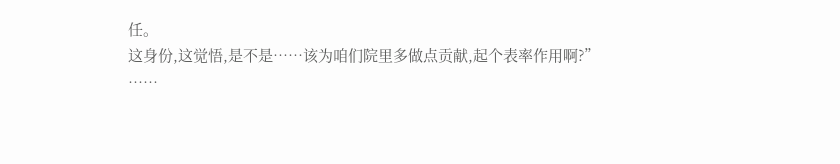任。
这身份,这觉悟,是不是……该为咱们院里多做点贡献,起个表率作用啊?”
……